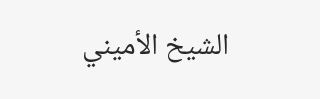الشيخ الأميني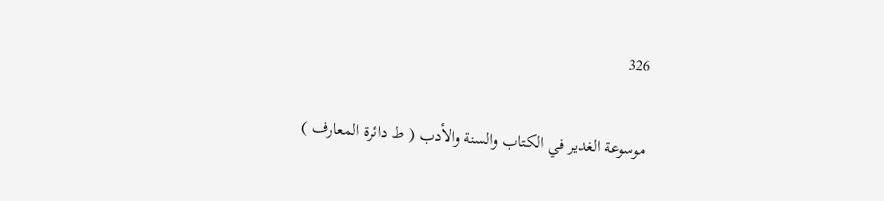326

موسوعة الغدير في الكتاب والسنة والأدب ( ط دائرة المعارف )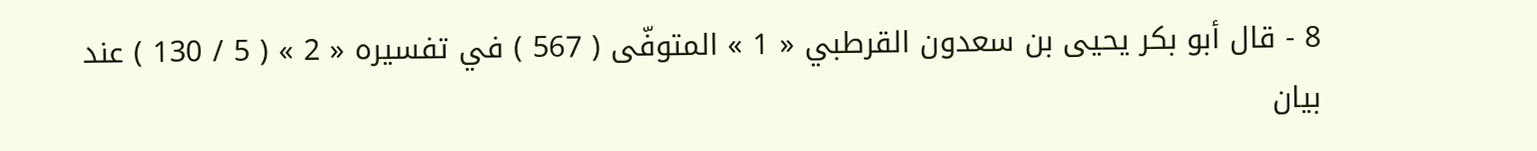8 - قال أبو بكر يحيى بن سعدون القرطبي « 1 » المتوفّى ( 567 ) في تفسيره « 2 » ( 5 / 130 ) عند بيان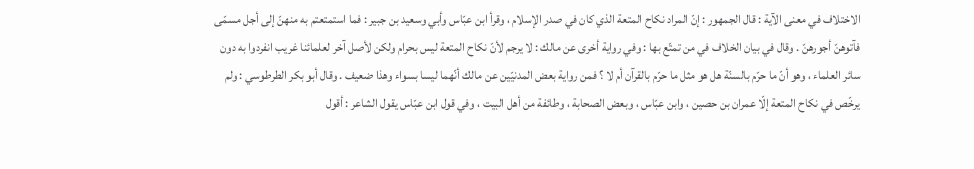الاختلاف في معنى الآية : قال الجمهور : إنّ المراد نكاح المتعة الذي كان في صدر الإسلام ، وقرأ ابن عبّاس وأبي وسعيد بن جبير : فما استمتعتم به منهنّ إلى أجل مسمّى فآتوهنّ أجورهنّ . وقال في بيان الخلاف في من تمتّع بها : وفي رواية أخرى عن مالك : لا يرجم لأنّ نكاح المتعة ليس بحرام ولكن لأصل آخر لعلمائنا غريب انفردوا به دون سائر العلماء ، وهو أنّ ما حرّم بالسنّة هل هو مثل ما حرّم بالقرآن أم لا ؟ فمن رواية بعض المدنيّين عن مالك أنّهما ليسا بسواء وهذا ضعيف . وقال أبو بكر الطرطوسي : ولم يرخّص في نكاح المتعة إلّا عمران بن حصين ، وابن عبّاس ، وبعض الصحابة ، وطائفة من أهل البيت ، وفي قول ابن عبّاس يقول الشاعر : أقول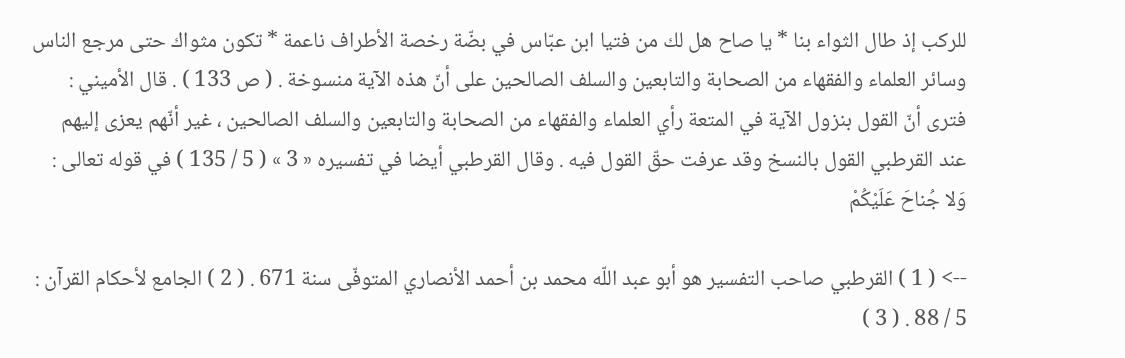للركب إذ طال الثواء بنا * يا صاح هل لك من فتيا ابن عبّاس في بضّة رخصة الأطراف ناعمة * تكون مثواك حتى مرجع الناس وسائر العلماء والفقهاء من الصحابة والتابعين والسلف الصالحين على أنّ هذه الآية منسوخة . ( ص 133 ) . قال الأميني : فترى أنّ القول بنزول الآية في المتعة رأي العلماء والفقهاء من الصحابة والتابعين والسلف الصالحين ، غير أنّهم يعزى إليهم عند القرطبي القول بالنسخ وقد عرفت حقّ القول فيه . وقال القرطبي أيضا في تفسيره « 3 » ( 5 / 135 ) في قوله تعالى : وَلا جُناحَ عَلَيْكُمْ

--> ( 1 ) القرطبي صاحب التفسير هو أبو عبد اللّه محمد بن أحمد الأنصاري المتوفّى سنة 671 . ( 2 ) الجامع لأحكام القرآن : 5 / 88 . ( 3 )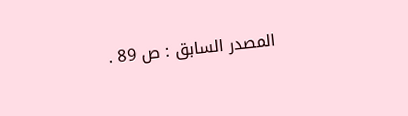المصدر السابق : ص 89 .